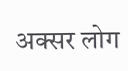अक्सर लोग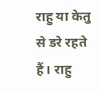राहु या केतु से डरे रहते हैं। राहु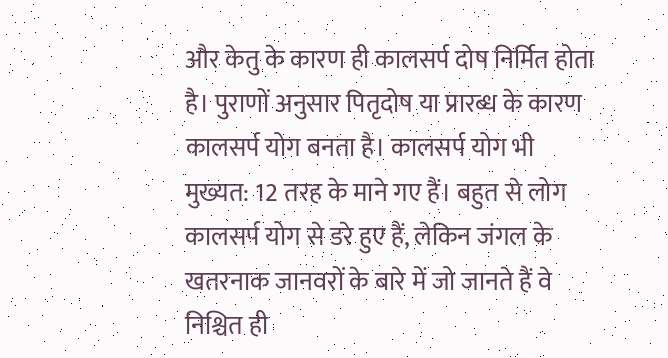और केतु के कारण ही कालसर्प दोष निर्मित होता है। पुराणों अनुसार पितृदोष या प्रारब्ध के कारण कालसर्प योग बनता है। कालसर्प योग भी मुख्यत: 12 तरह के माने गए हैं। बहुत से लोग कालसर्प योग से डरे हुए हैं, लेकिन जंगल के खतरनाक जानवरों के बारे में जो जानते हैं वे निश्चित ही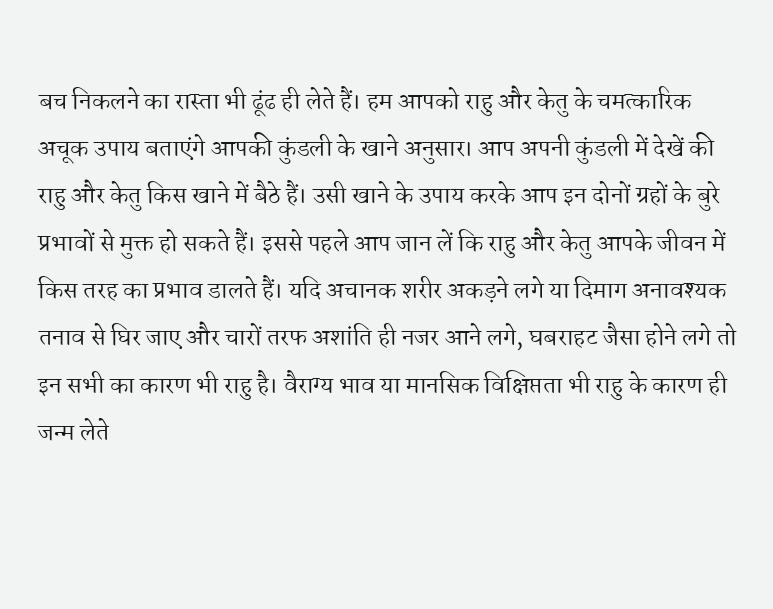बच निकलने का रास्ता भी ढूंढ ही लेते हैं। हम आपको राहु और केतु के चमत्कारिक अचूक उपाय बताएंगे आपकी कुंडली के खाने अनुसार। आप अपनी कुंडली में देखें की राहु और केतु किस खाने में बैठे हैं। उसी खाने के उपाय करके आप इन दोनों ग्रहों के बुरे प्रभावों से मुक्त हो सकते हैं। इससे पहले आप जान लें कि राहु और केतु आपके जीवन में किस तरह का प्रभाव डालते हैं। यदि अचानक शरीर अकड़ने लगे या दिमाग अनावश्यक तनाव से घिर जाए और चारों तरफ अशांति ही नजर आने लगे, घबराहट जैसा होने लगे तो इन सभी का कारण भी राहु है। वैराग्य भाव या मानसिक विक्षिप्तता भी राहु के कारण ही जन्म लेते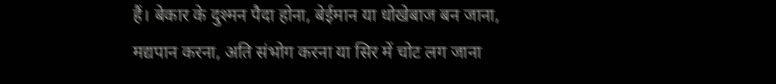हैं। बेकार के दुश्मन पैदा होना, बेईमान या धोखेबाज बन जाना, मद्यपान करना, अति संभोग करना या सिर में चोट लग जाना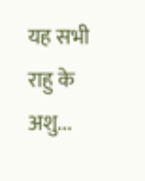यह सभी राहु के अशु...